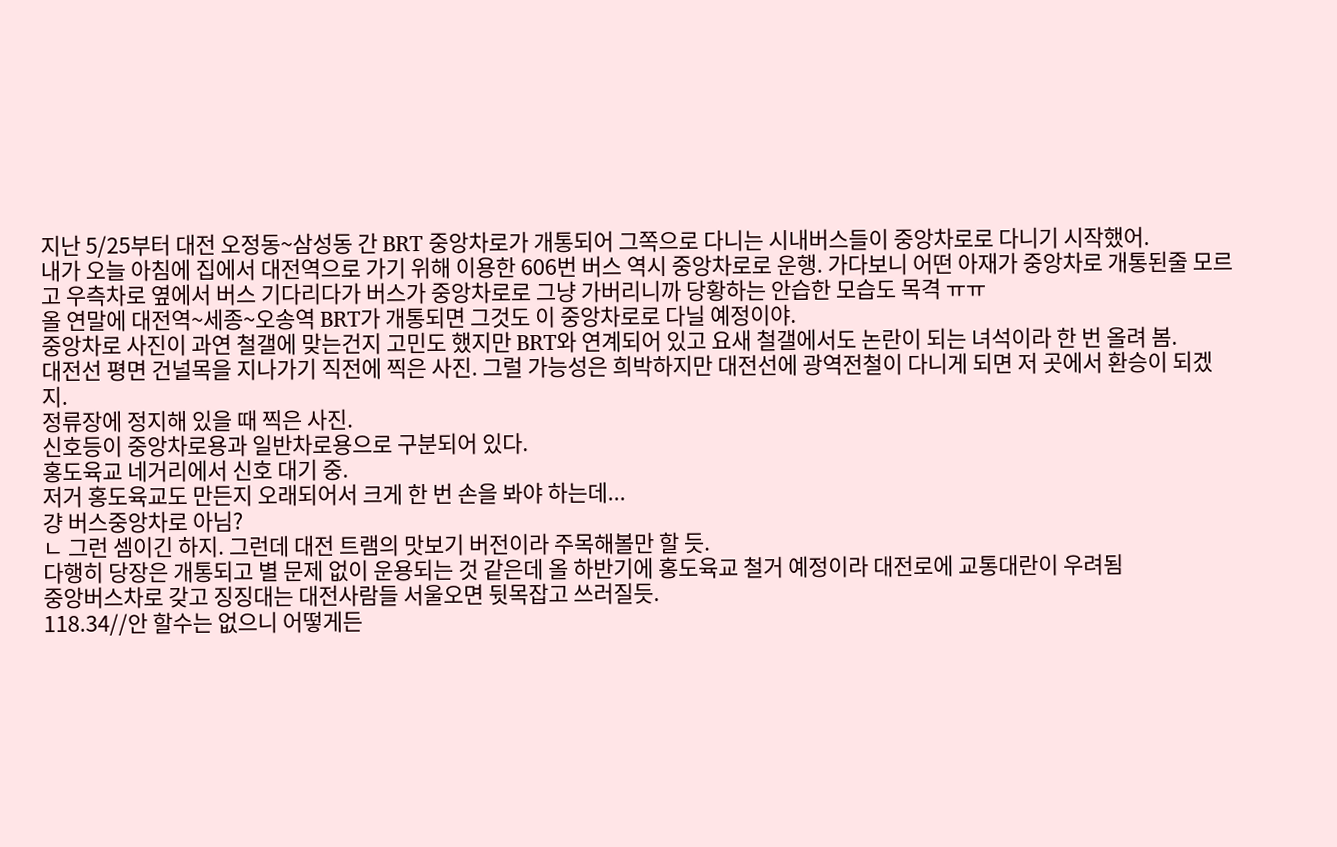지난 5/25부터 대전 오정동~삼성동 간 BRT 중앙차로가 개통되어 그쪽으로 다니는 시내버스들이 중앙차로로 다니기 시작했어.
내가 오늘 아침에 집에서 대전역으로 가기 위해 이용한 606번 버스 역시 중앙차로로 운행. 가다보니 어떤 아재가 중앙차로 개통된줄 모르고 우측차로 옆에서 버스 기다리다가 버스가 중앙차로로 그냥 가버리니까 당황하는 안습한 모습도 목격 ㅠㅠ
올 연말에 대전역~세종~오송역 BRT가 개통되면 그것도 이 중앙차로로 다닐 예정이야.
중앙차로 사진이 과연 철갤에 맞는건지 고민도 했지만 BRT와 연계되어 있고 요새 철갤에서도 논란이 되는 녀석이라 한 번 올려 봄.
대전선 평면 건널목을 지나가기 직전에 찍은 사진. 그럴 가능성은 희박하지만 대전선에 광역전철이 다니게 되면 저 곳에서 환승이 되겠지.
정류장에 정지해 있을 때 찍은 사진.
신호등이 중앙차로용과 일반차로용으로 구분되어 있다.
홍도육교 네거리에서 신호 대기 중.
저거 홍도육교도 만든지 오래되어서 크게 한 번 손을 봐야 하는데...
걍 버스중앙차로 아님?
ㄴ 그런 셈이긴 하지. 그런데 대전 트램의 맛보기 버전이라 주목해볼만 할 듯.
다행히 당장은 개통되고 별 문제 없이 운용되는 것 같은데 올 하반기에 홍도육교 철거 예정이라 대전로에 교통대란이 우려됨
중앙버스차로 갖고 징징대는 대전사람들 서울오면 뒷목잡고 쓰러질듯.
118.34//안 할수는 없으니 어떻게든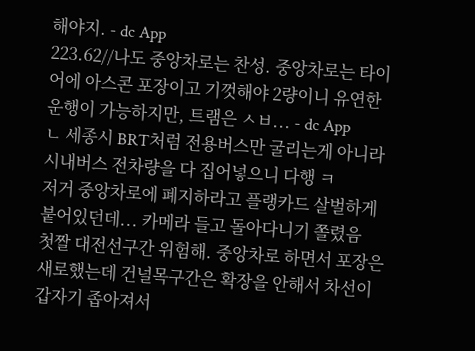해야지. - dc App
223.62//나도 중앙차로는 찬성. 중앙차로는 타이어에 아스콘 포장이고 기껏해야 2량이니 유연한 운행이 가능하지만, 트램은 ㅅㅂ... - dc App
ㄴ 세종시 BRT처럼 전용버스만 굴리는게 아니라 시내버스 전차량을 다 집어넣으니 다행 ㅋ
저거 중앙차로에 폐지하라고 플랭카드 살벌하게 붙어있던데... 카메라 들고 돌아다니기 쫄렸음
첫짤 대전선구간 위험해. 중앙차로 하면서 포장은 새로했는데 건널목구간은 확장을 안해서 차선이 갑자기 좁아져서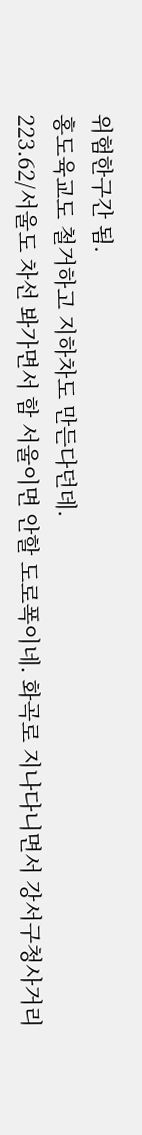위험한구간 됨.
홍도육교도 철거하고 지하차도 만든다던데.
223.62/서울도 차선 봐가면서 함 서울이면 안할 도로폭이네. 화곡로 지나다니면서 강서구청사거리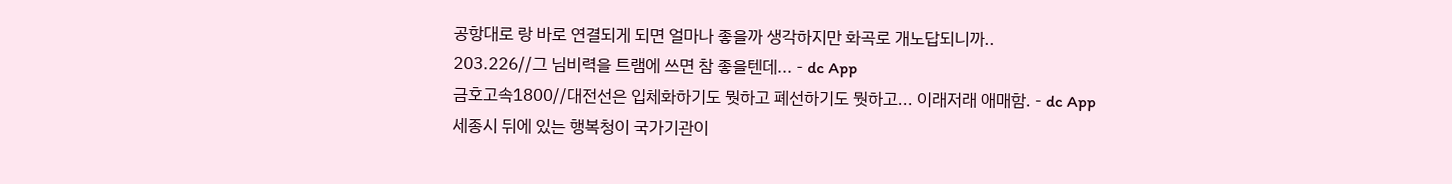공항대로 랑 바로 연결되게 되면 얼마나 좋을까 생각하지만 화곡로 개노답되니까..
203.226//그 님비력을 트램에 쓰면 참 좋을텐데... - dc App
금호고속1800//대전선은 입체화하기도 뭣하고 폐선하기도 뭣하고... 이래저래 애매함. - dc App
세종시 뒤에 있는 행복청이 국가기관이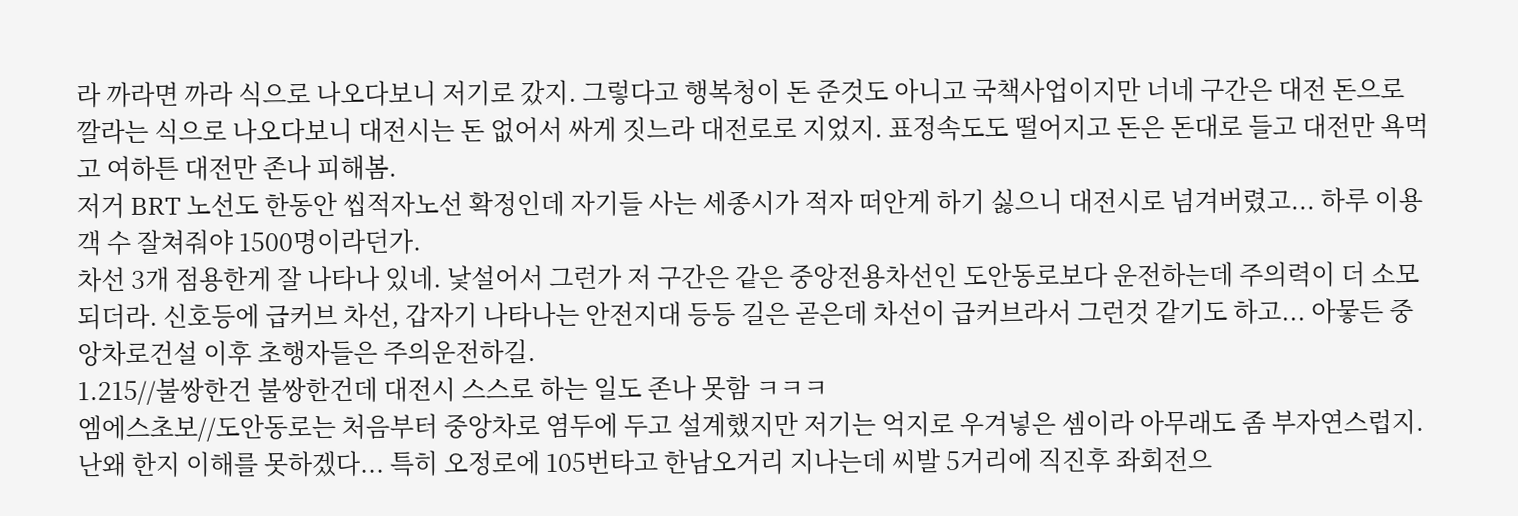라 까라면 까라 식으로 나오다보니 저기로 갔지. 그렇다고 행복청이 돈 준것도 아니고 국책사업이지만 너네 구간은 대전 돈으로 깔라는 식으로 나오다보니 대전시는 돈 없어서 싸게 짓느라 대전로로 지었지. 표정속도도 떨어지고 돈은 돈대로 들고 대전만 욕먹고 여하튼 대전만 존나 피해봄.
저거 BRT 노선도 한동안 씹적자노선 확정인데 자기들 사는 세종시가 적자 떠안게 하기 싫으니 대전시로 넘겨버렸고... 하루 이용객 수 잘쳐줘야 1500명이라던가.
차선 3개 점용한게 잘 나타나 있네. 낯설어서 그런가 저 구간은 같은 중앙전용차선인 도안동로보다 운전하는데 주의력이 더 소모되더라. 신호등에 급커브 차선, 갑자기 나타나는 안전지대 등등 길은 곧은데 차선이 급커브라서 그런것 같기도 하고... 아뭏든 중앙차로건설 이후 초행자들은 주의운전하길.
1.215//불쌍한건 불쌍한건데 대전시 스스로 하는 일도 존나 못함 ㅋㅋㅋ
엠에스초보//도안동로는 처음부터 중앙차로 염두에 두고 설계했지만 저기는 억지로 우겨넣은 셈이라 아무래도 좀 부자연스럽지.
난왜 한지 이해를 못하겠다... 특히 오정로에 105번타고 한남오거리 지나는데 씨발 5거리에 직진후 좌회전으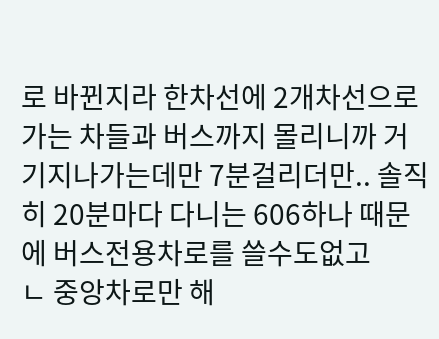로 바뀐지라 한차선에 2개차선으로가는 차들과 버스까지 몰리니까 거기지나가는데만 7분걸리더만.. 솔직히 20분마다 다니는 606하나 때문에 버스전용차로를 쓸수도없고
ㄴ 중앙차로만 해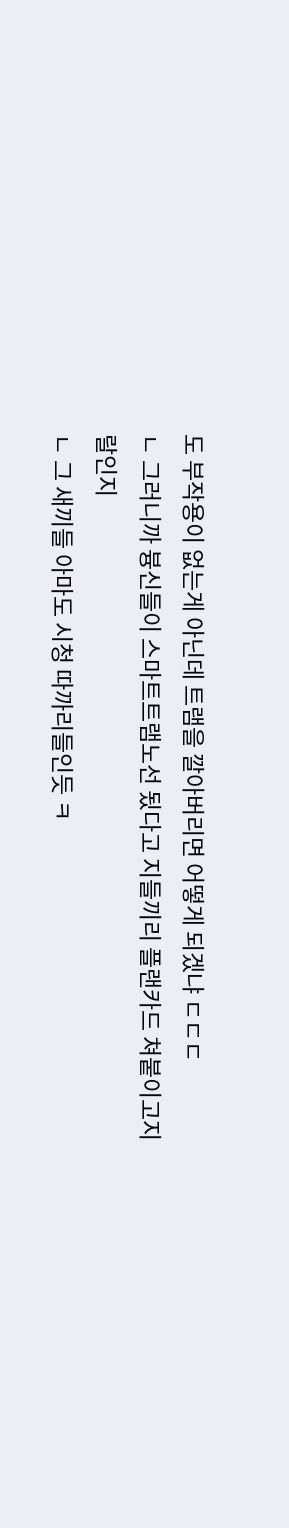도 부작용이 없는게 아닌데 트램을 깔아버리면 어떻게 되겠냐 ㄷㄷㄷ
ㄴ 그러니까 븅신들이 스마트트램노선 됬다고 지들끼리 플랜카드 쳐붙이고지랄인지
ㄴ 그 새끼들 아마도 시청 따까리들인듯 ㅋ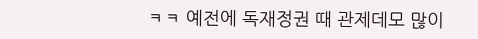ㅋㅋ 예전에 독재정권 때 관제데모 많이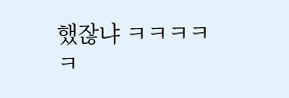했잖냐 ㅋㅋㅋㅋㅋ